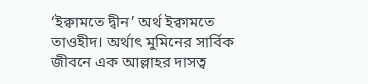‘ইক্বামতে দ্বীন’ অর্থ ইক্বামতে তাওহীদ। অর্থাৎ মুমিনের সার্বিক জীবনে এক আল্লাহর দাসত্ব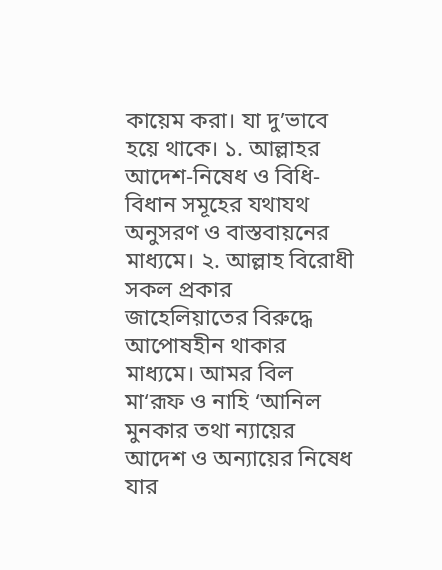কায়েম করা। যা দু’ভাবে হয়ে থাকে। ১. আল্লাহর আদেশ-নিষেধ ও বিধি-বিধান সমূহের যথাযথ অনুসরণ ও বাস্তবায়নের মাধ্যমে। ২. আল্লাহ বিরোধী সকল প্রকার জাহেলিয়াতের বিরুদ্ধে আপোষহীন থাকার মাধ্যমে। আমর বিল মা‘রূফ ও নাহি ‘আনিল মুনকার তথা ন্যায়ের আদেশ ও অন্যায়ের নিষেধ যার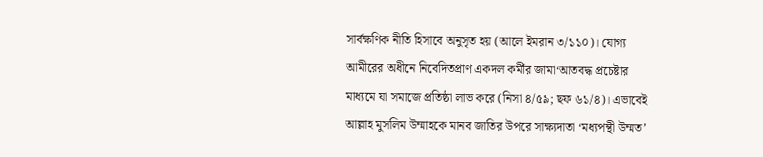সার্বক্ষণিক নীতি হিসাবে অনুসৃত হয় (আলে ইমরান ৩/১১০)। যোগ্য আমীরের অধীনে নিবেদিতপ্রাণ একদল কর্মীর জামা‘আতবদ্ধ প্রচেষ্টার মাধ্যমে যা সমাজে প্রতিষ্ঠা লাভ করে (নিসা ৪/৫৯; ছফ ৬১/৪)। এভাবেই আল্লাহ মুসলিম উম্মাহকে মানব জাতির উপরে সাক্ষ্যদাতা ‘মধ্যপন্থী উম্মত’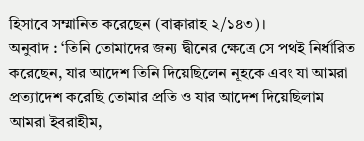হিসাবে সম্মানিত করেছেন (বাক্বারাহ ২/১৪৩)।
অনুবাদ : ‘তিনি তোমাদের জন্য দ্বীনের ক্ষেত্রে সে পথই নির্ধারিত করেছেন, যার আদেশ তিনি দিয়েছিলেন নূহকে এবং যা আমরা প্রত্যাদেশ করেছি তোমার প্রতি ও যার আদেশ দিয়েছিলাম আমরা ইবরাহীম,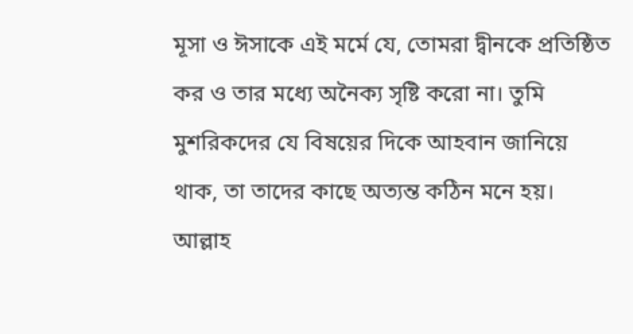মূসা ও ঈসাকে এই মর্মে যে, তোমরা দ্বীনকে প্রতিষ্ঠিত কর ও তার মধ্যে অনৈক্য সৃষ্টি করো না। তুমি মুশরিকদের যে বিষয়ের দিকে আহবান জানিয়ে থাক, তা তাদের কাছে অত্যন্ত কঠিন মনে হয়। আল্লাহ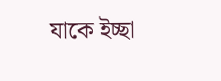যাকে ইচ্ছা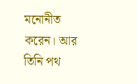মনোনীত করেন। আর তিনি পথ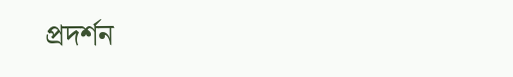প্রদর্শন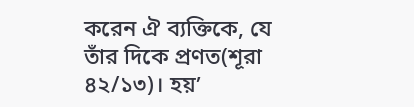করেন ঐ ব্যক্তিকে, যে তাঁর দিকে প্রণত(শূরা ৪২/১৩)। হয়’